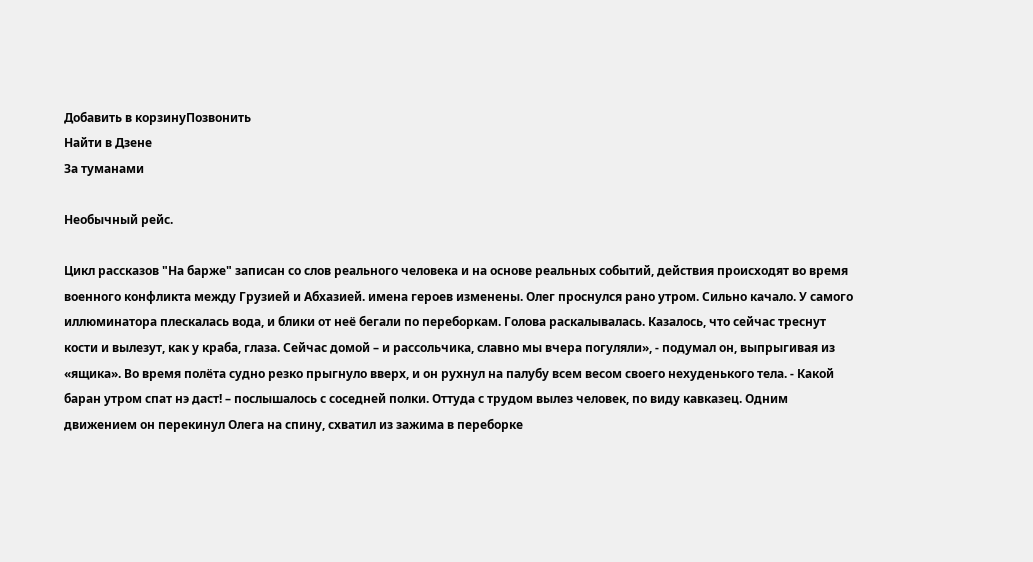Добавить в корзинуПозвонить
Найти в Дзене
За туманами

Необычный рейс.

Цикл рассказов "На барже" записан со слов реального человека и на основе реальных событий, действия происходят во время военного конфликта между Грузией и Абхазией. имена героев изменены. Олег проснулся рано утром. Сильно качало. У самого иллюминатора плескалась вода, и блики от неё бегали по переборкам. Голова раскалывалась. Казалось, что сейчас треснут кости и вылезут, как у краба, глаза. Сейчас домой – и рассольчика, славно мы вчера погуляли», - подумал он, выпрыгивая из «ящика». Во время полёта судно резко прыгнуло вверх, и он рухнул на палубу всем весом своего нехуденького тела. - Какой баран утром спат нэ даст! – послышалось с соседней полки. Оттуда с трудом вылез человек, по виду кавказец. Одним движением он перекинул Олега на спину, схватил из зажима в переборке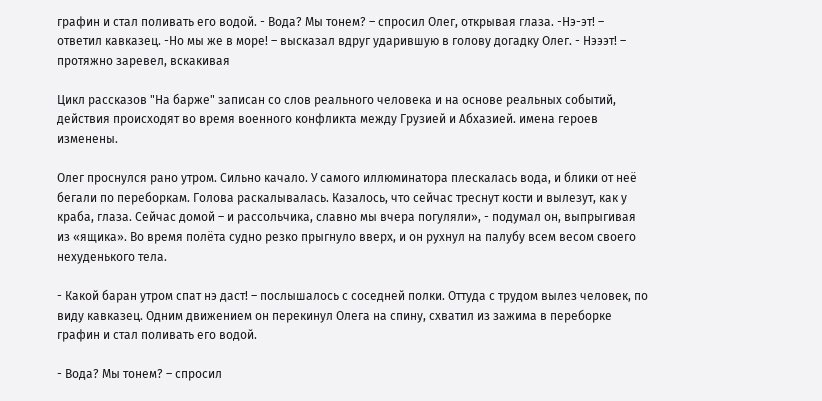графин и стал поливать его водой. - Вода? Мы тонем? – спросил Олег, открывая глаза. -Нэ-эт! – ответил кавказец. -Но мы же в море! – высказал вдруг ударившую в голову догадку Олег. - Нэээт! – протяжно заревел, вскакивая

Цикл рассказов "На барже" записан со слов реального человека и на основе реальных событий, действия происходят во время военного конфликта между Грузией и Абхазией. имена героев изменены.

Олег проснулся рано утром. Сильно качало. У самого иллюминатора плескалась вода, и блики от неё бегали по переборкам. Голова раскалывалась. Казалось, что сейчас треснут кости и вылезут, как у краба, глаза. Сейчас домой – и рассольчика, славно мы вчера погуляли», - подумал он, выпрыгивая из «ящика». Во время полёта судно резко прыгнуло вверх, и он рухнул на палубу всем весом своего нехуденького тела.

- Какой баран утром спат нэ даст! – послышалось с соседней полки. Оттуда с трудом вылез человек, по виду кавказец. Одним движением он перекинул Олега на спину, схватил из зажима в переборке графин и стал поливать его водой.

- Вода? Мы тонем? – спросил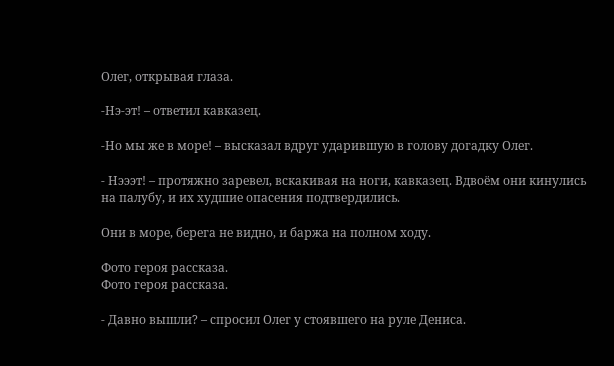Олег, открывая глаза.

-Нэ-эт! – ответил кавказец.

-Но мы же в море! – высказал вдруг ударившую в голову догадку Олег.

- Нэээт! – протяжно заревел, вскакивая на ноги, кавказец. Вдвоём они кинулись на палубу, и их худшие опасения подтвердились.

Они в море, берега не видно, и баржа на полном ходу.

Фото героя рассказа.
Фото героя рассказа.

- Давно вышли? – спросил Олег у стоявшего на руле Дениса.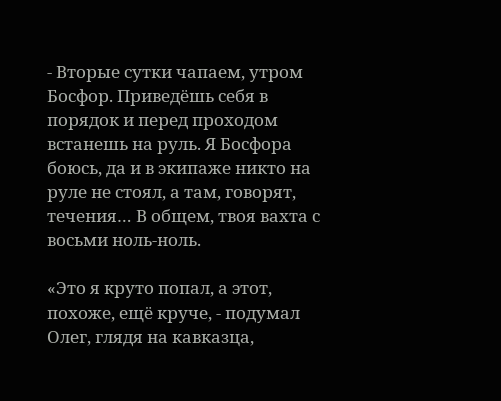- Вторые сутки чапаем, утром Босфор. Приведёшь себя в порядок и перед проходом встанешь на руль. Я Босфора боюсь, да и в экипаже никто на руле не стоял, а там, говорят, течения… В общем, твоя вахта с восьми ноль-ноль.

«Это я круто попал, а этот, похоже, ещё круче, - подумал Олег, глядя на кавказца,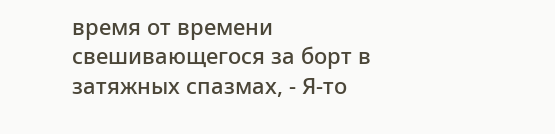время от времени свешивающегося за борт в затяжных спазмах, - Я-то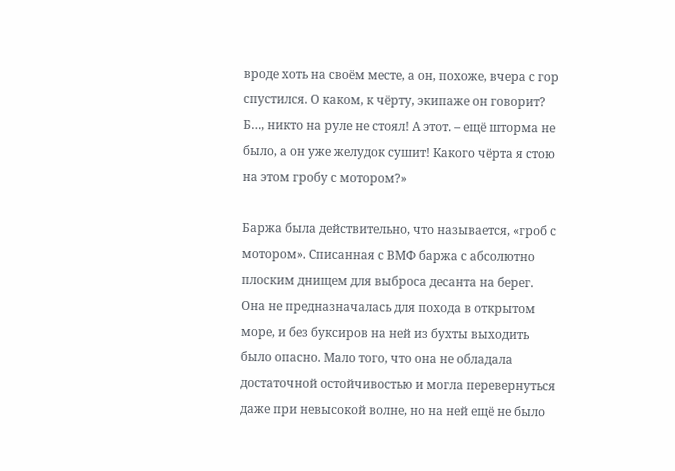вроде хоть на своём месте, а он, похоже, вчера с гор спустился. О каком, к чёрту, экипаже он говорит? Б…, никто на руле не стоял! А этот. – ещё шторма не было, а он уже желудок сушит! Какого чёрта я стою на этом гробу с мотором?»

Баржа была действительно, что называется, «гроб с мотором». Списанная с ВМФ баржа с абсолютно плоским днищем для выброса десанта на берег. Она не предназначалась для похода в открытом море, и без буксиров на ней из бухты выходить было опасно. Мало того, что она не обладала достаточной остойчивостью и могла перевернуться даже при невысокой волне, но на ней ещё не было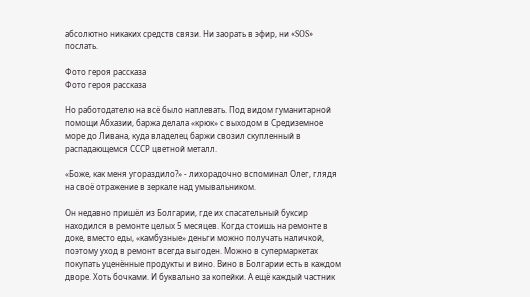абсолютно никаких средств связи. Ни заорать в эфир, ни «SOS» послать.

Фото героя рассказа
Фото героя рассказа

Но работодателю на всё было наплевать. Под видом гуманитарной помощи Абхазии, баржа делала «крюк» с выходом в Средиземное море до Ливана, куда владелец баржи свозил скупленный в распадающемся СССР цветной металл.

«Боже, как меня угораздило?» - лихорадочно вспоминал Олег, глядя на своё отражение в зеркале над умывальником.

Он недавно пришёл из Болгарии, где их спасательный буксир находился в ремонте целых 5 месяцев. Когда стоишь на ремонте в доке, вместо еды, «камбузные» деньги можно получать наличкой, поэтому уход в ремонт всегда выгоден. Можно в супермаркетах покупать уценённые продукты и вино. Вино в Болгарии есть в каждом дворе. Хоть бочками. И буквально за копейки. А ещё каждый частник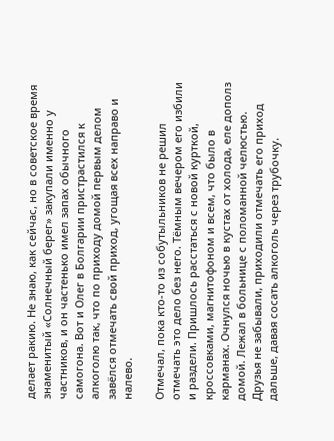делает ракию. Не знаю, как сейчас, но в советское время знаменитый «Солнечный берег» закупали именно у частников, и он частенько имел запах обычного самогона. Вот и Олег в Болгарии пристрастился к алкоголю так, что по приходу домой первым делом завёлся отмечать свой приход, угощая всех направо и налево.

Отмечал, пока кто-то из собутыльников не решил отмечать это дело без него. Тёмным вечером его избили и раздели. Пришлось расстаться с новой курткой, кроссовками, магнитофоном и всем, что было в карманах. Очнулся ночью в кустах от холода, еле дополз домой. Лежал в больнице с поломанной челюстью. Друзья не забывали, приходили отмечать его приход дальше, давая сосать алкоголь через трубочку.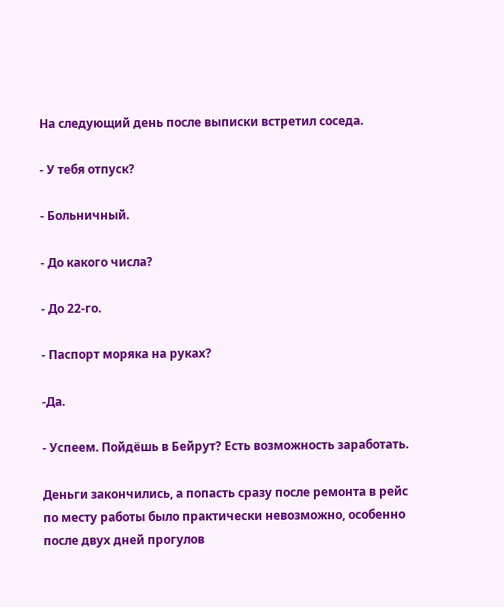На следующий день после выписки встретил соседа.

- У тебя отпуск?

- Больничный.

- До какого числа?

- До 22-го.

- Паспорт моряка на руках?

-Да.

- Успеем. Пойдёшь в Бейрут? Есть возможность заработать.

Деньги закончились, а попасть сразу после ремонта в рейс по месту работы было практически невозможно, особенно после двух дней прогулов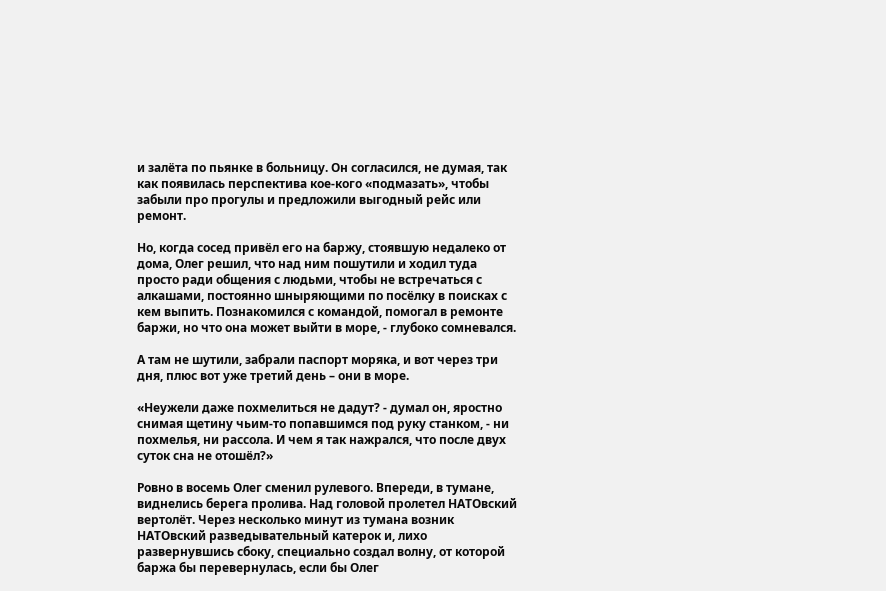и залёта по пьянке в больницу. Он согласился, не думая, так как появилась перспектива кое-кого «подмазать», чтобы забыли про прогулы и предложили выгодный рейс или ремонт.

Но, когда сосед привёл его на баржу, стоявшую недалеко от дома, Олег решил, что над ним пошутили и ходил туда просто ради общения с людьми, чтобы не встречаться с алкашами, постоянно шныряющими по посёлку в поисках с кем выпить. Познакомился с командой, помогал в ремонте баржи, но что она может выйти в море, - глубоко сомневался.

А там не шутили, забрали паспорт моряка, и вот через три дня, плюс вот уже третий день – они в море.

«Неужели даже похмелиться не дадут? - думал он, яростно снимая щетину чьим-то попавшимся под руку станком, - ни похмелья, ни рассола. И чем я так нажрался, что после двух суток сна не отошёл?»

Ровно в восемь Олег сменил рулевого. Впереди, в тумане, виднелись берега пролива. Над головой пролетел НАТОвский вертолёт. Через несколько минут из тумана возник НАТОвский разведывательный катерок и, лихо развернувшись сбоку, специально создал волну, от которой баржа бы перевернулась, если бы Олег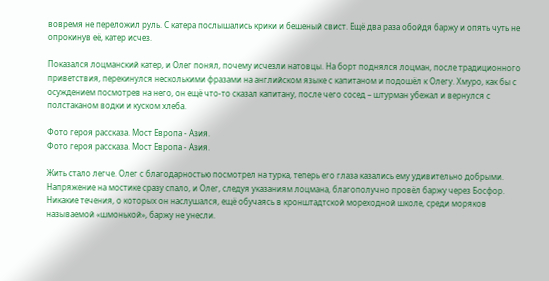вовремя не переложил руль. С катера послышались крики и бешеный свист. Ещё два раза обойдя баржу и опять чуть не опрокинув её, катер исчез.

Показался лоцманский катер, и Олег понял, почему исчезли натовцы. На борт поднялся лоцман, после традиционного приветствия, перекинулся несколькими фразами на английском языке с капитаном и подошёл к Олегу. Хмуро, как бы с осуждением посмотрев на него, он ещё что-то сказал капитану, после чего сосед – штурман убежал и вернулся с полстаканом водки и куском хлеба.

Фото героя рассказа. Мост Европа - Азия.
Фото героя рассказа. Мост Европа - Азия.

Жить стало легче. Олег с благодарностью посмотрел на турка, теперь его глаза казались ему удивительно добрыми. Напряжение на мостике сразу спало, и Олег, следуя указаниям лоцмана, благополучно провёл баржу через Босфор. Никакие течения, о которых он наслушался, ещё обучаясь в кронштадтской мореходной школе, среди моряков называемой «шмонькой», баржу не унесли.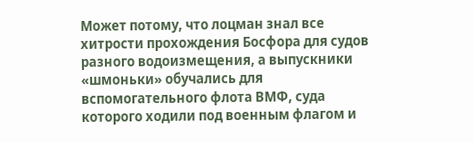Может потому, что лоцман знал все хитрости прохождения Босфора для судов разного водоизмещения, а выпускники «шмоньки» обучались для вспомогательного флота ВМФ, суда которого ходили под военным флагом и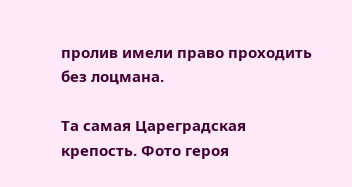пролив имели право проходить без лоцмана.

Та самая Цареградская крепость. Фото героя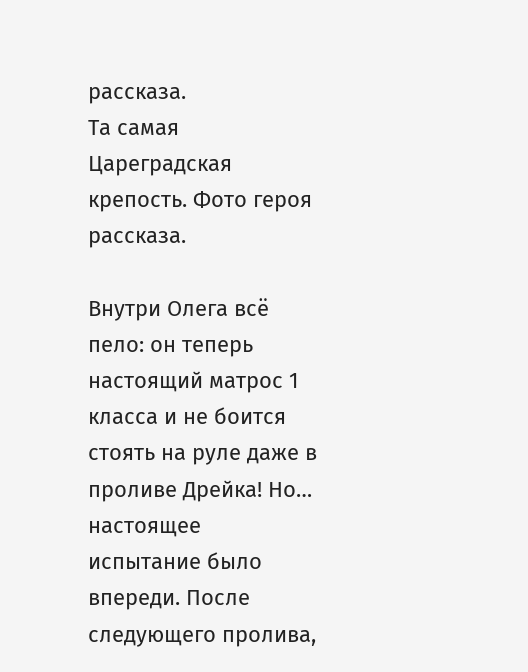рассказа.
Та самая Цареградская крепость. Фото героя рассказа.

Внутри Олега всё пело: он теперь настоящий матрос 1 класса и не боится стоять на руле даже в проливе Дрейка! Но… настоящее испытание было впереди. После следующего пролива,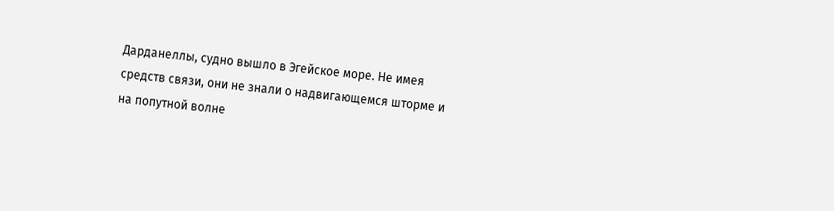Дарданеллы, судно вышло в Эгейское море. Не имея средств связи, они не знали о надвигающемся шторме и на попутной волне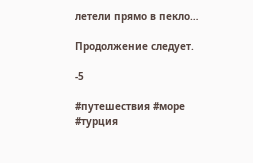летели прямо в пекло…

Продолжение следует.

-5

#путешествия #море #турция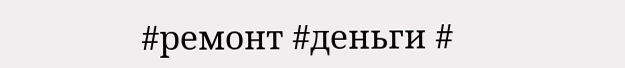#ремонт #деньги #